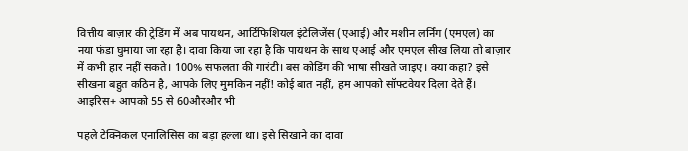वित्तीय बाज़ार की ट्रेडिंग में अब पायथन, आर्टिफिशियल इंटेलिजेंस (एआई) और मशीन लर्निंग (एमएल) का नया फंडा घुमाया जा रहा है। दावा किया जा रहा है कि पायथन के साथ एआई और एमएल सीख लिया तो बाज़ार में कभी हार नहीं सकते। 100% सफलता की गारंटी। बस कोडिंग की भाषा सीखते जाइए। क्या कहा? इसे सीखना बहुत कठिन है, आपके लिए मुमकिन नहीं! कोई बात नहीं, हम आपको सॉफ्टवेयर दिला देते हैं। आइरिस+ आपको 55 से 60औरऔर भी

पहले टेक्निकल एनालिसिस का बड़ा हल्ला था। इसे सिखाने का दावा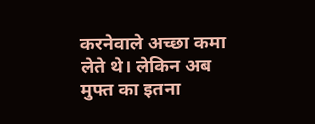करनेवाले अच्छा कमा लेते थे। लेकिन अब मुफ्त का इतना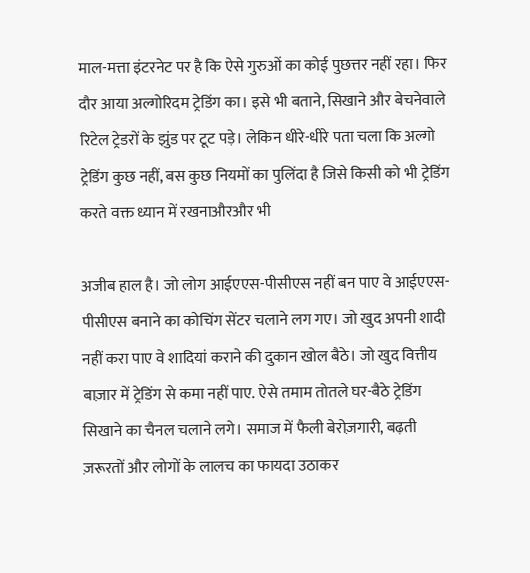माल-मत्ता इंटरनेट पर है कि ऐसे गुरुओं का कोई पुछत्तर नहीं रहा। फिर दौर आया अल्गोरिदम ट्रेडिंग का। इसे भी बताने, सिखाने और बेचनेवाले रिटेल ट्रेडरों के झुंड पर टूट पड़े। लेकिन धीरे-धीरे पता चला कि अल्गो ट्रेडिंग कुछ नहीं, बस कुछ नियमों का पुलिंदा है जिसे किसी को भी ट्रेडिंग करते वक्त ध्यान में रखनाऔरऔर भी

अजीब हाल है। जो लोग आईएएस-पीसीएस नहीं बन पाए वे आईएएस-पीसीएस बनाने का कोचिंग सेंटर चलाने लग गए। जो खुद अपनी शादी नहीं करा पाए वे शादियां कराने की दुकान खोल बैठे। जो खुद वित्तीय बाज़ार में ट्रेडिंग से कमा नहीं पाए. ऐसे तमाम तोतले घर-बैठे ट्रेडिंग सिखाने का चैनल चलाने लगे। समाज में फैली बेरोज़गारी, बढ़ती ज़रूरतों और लोगों के लालच का फायदा उठाकर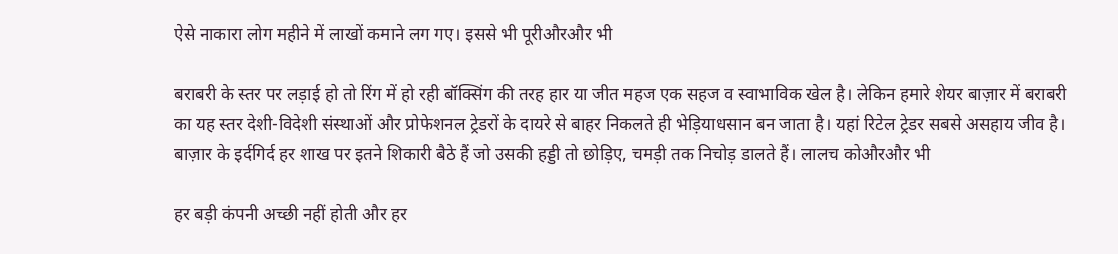ऐसे नाकारा लोग महीने में लाखों कमाने लग गए। इससे भी पूरीऔरऔर भी

बराबरी के स्तर पर लड़ाई हो तो रिंग में हो रही बॉक्सिंग की तरह हार या जीत महज एक सहज व स्वाभाविक खेल है। लेकिन हमारे शेयर बाज़ार में बराबरी का यह स्तर देशी-विदेशी संस्थाओं और प्रोफेशनल ट्रेडरों के दायरे से बाहर निकलते ही भेड़ियाधसान बन जाता है। यहां रिटेल ट्रेडर सबसे असहाय जीव है। बाज़ार के इर्दगिर्द हर शाख पर इतने शिकारी बैठे हैं जो उसकी हड्डी तो छोड़िए, चमड़ी तक निचोड़ डालते हैं। लालच कोऔरऔर भी

हर बड़ी कंपनी अच्छी नहीं होती और हर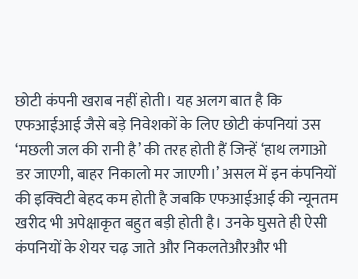छोटी कंपनी खराब नहीं होती। यह अलग बात है कि एफआईआई जैसे बड़े निवेशकों के लिए छोटी कंपनियां उस ‘मछली जल की रानी है’ की तरह होती हैं जिन्हें ‘हाथ लगाओ डर जाएगी, बाहर निकालो मर जाएगी।’ असल में इन कंपनियों की इक्विटी बेहद कम होती है जबकि एफआईआई की न्यूनतम खरीद भी अपेक्षाकृत बहुत बड़ी होती है। उनके घुसते ही ऐसी कंपनियों के शेयर चढ़ जाते और निकलतेऔरऔर भी